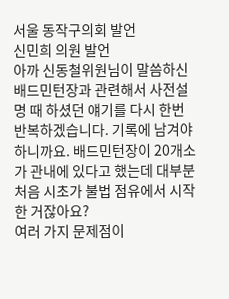서울 동작구의회 발언
신민희 의원 발언
아까 신동철위원님이 말씀하신 배드민턴장과 관련해서 사전설명 때 하셨던 얘기를 다시 한번 반복하겠습니다. 기록에 남겨야 하니까요. 배드민턴장이 20개소가 관내에 있다고 했는데 대부분 처음 시초가 불법 점유에서 시작한 거잖아요?
여러 가지 문제점이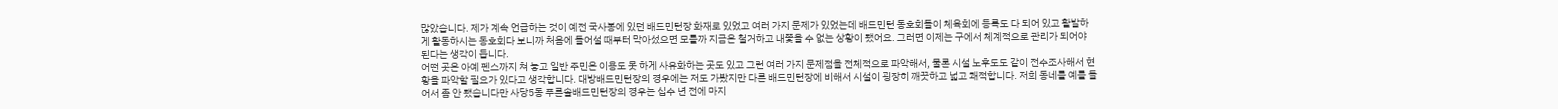많았습니다. 제가 계속 언급하는 것이 예전 국사봉에 있던 배드민턴장 화재로 있었고 여러 가지 문제가 있었는데 배드민턴 동호회들이 체육회에 등록도 다 되어 있고 활발하게 활동하시는 동호회다 보니까 처음에 들어설 때부터 막아섰으면 모를까 지금은 철거하고 내쫓을 수 없는 상황이 됐어요. 그러면 이제는 구에서 체계적으로 관리가 되어야 된다는 생각이 듭니다.
어떤 곳은 아예 펜스까지 쳐 놓고 일반 주민은 이용도 못 하게 사유화하는 곳도 있고 그런 여러 가지 문제점을 전체적으로 파악해서, 물론 시설 노후도도 같이 전수조사해서 현황을 파악할 필요가 있다고 생각합니다. 대방배드민턴장의 경우에는 저도 가봤지만 다른 배드민턴장에 비해서 시설이 굉장히 깨끗하고 넓고 쾌적합니다. 저희 동네를 예를 들어서 좀 안 됐습니다만 사당5동 푸른솔배드민턴장의 경우는 십수 년 전에 마지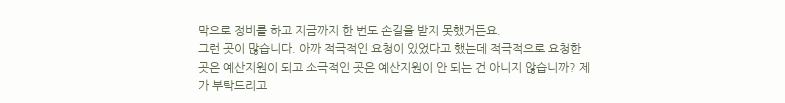막으로 정비를 하고 지금까지 한 번도 손길을 받지 못했거든요.
그런 곳이 많습니다. 아까 적극적인 요청이 있었다고 했는데 적극적으로 요청한 곳은 예산지원이 되고 소극적인 곳은 예산지원이 안 되는 건 아니지 않습니까? 제가 부탁드리고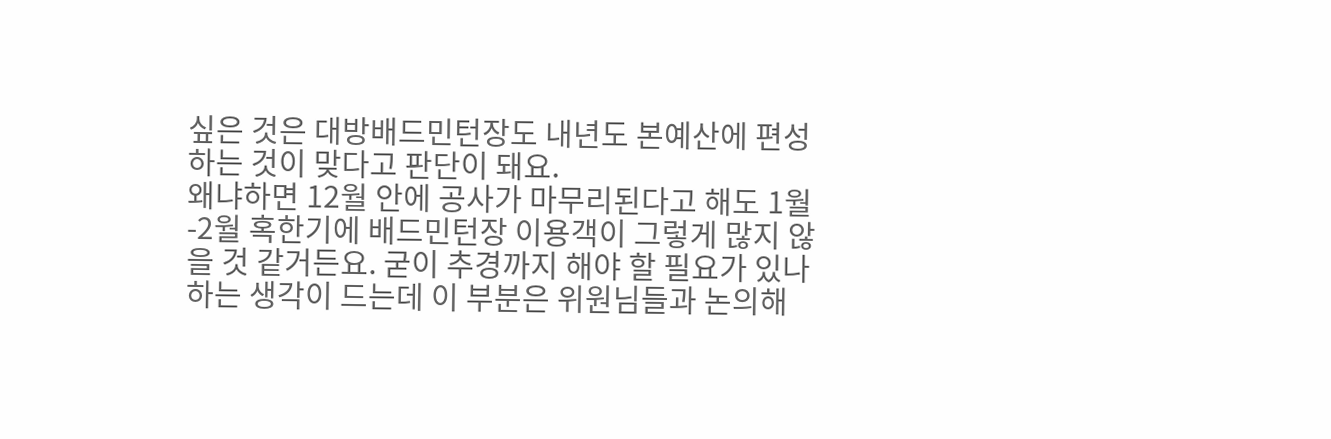싶은 것은 대방배드민턴장도 내년도 본예산에 편성하는 것이 맞다고 판단이 돼요.
왜냐하면 12월 안에 공사가 마무리된다고 해도 1월-2월 혹한기에 배드민턴장 이용객이 그렇게 많지 않을 것 같거든요. 굳이 추경까지 해야 할 필요가 있나 하는 생각이 드는데 이 부분은 위원님들과 논의해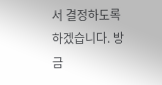서 결정하도록 하겠습니다. 방금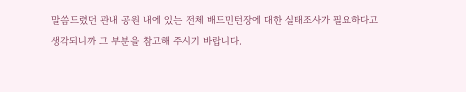말씀드렸던 관내 공원 내에 있는 전체 배드민턴장에 대한 실태조사가 필요하다고 생각되니까 그 부분을 참고해 주시기 바랍니다.